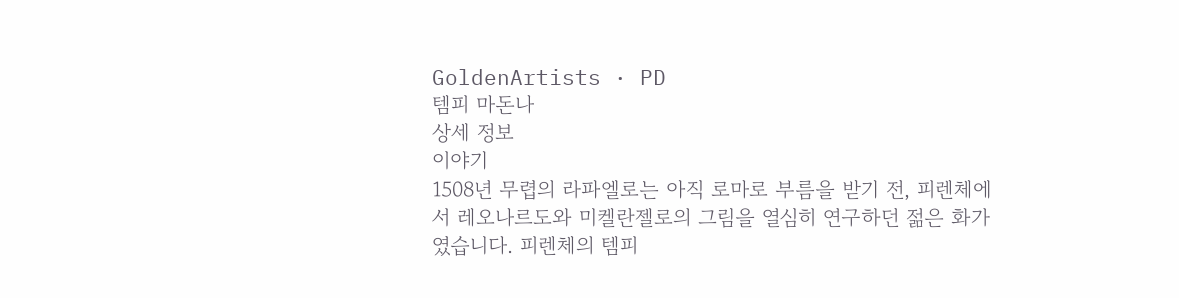GoldenArtists · PD
템피 마돈나
상세 정보
이야기
1508년 무렵의 라파엘로는 아직 로마로 부름을 받기 전, 피렌체에서 레오나르도와 미켈란젤로의 그림을 열심히 연구하던 젊은 화가였습니다. 피렌체의 템피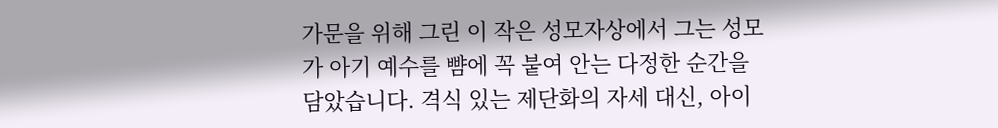가문을 위해 그린 이 작은 성모자상에서 그는 성모가 아기 예수를 뺨에 꼭 붙여 안는 다정한 순간을 담았습니다. 격식 있는 제단화의 자세 대신, 아이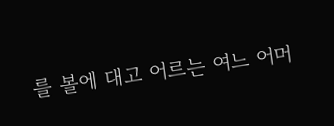를 볼에 대고 어르는 여느 어머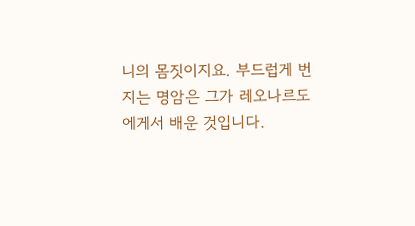니의 몸짓이지요. 부드럽게 번지는 명암은 그가 레오나르도에게서 배운 것입니다.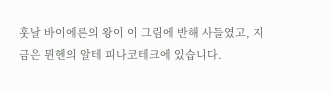훗날 바이에른의 왕이 이 그림에 반해 사들였고, 지금은 뮌헨의 알테 피나코테크에 있습니다.